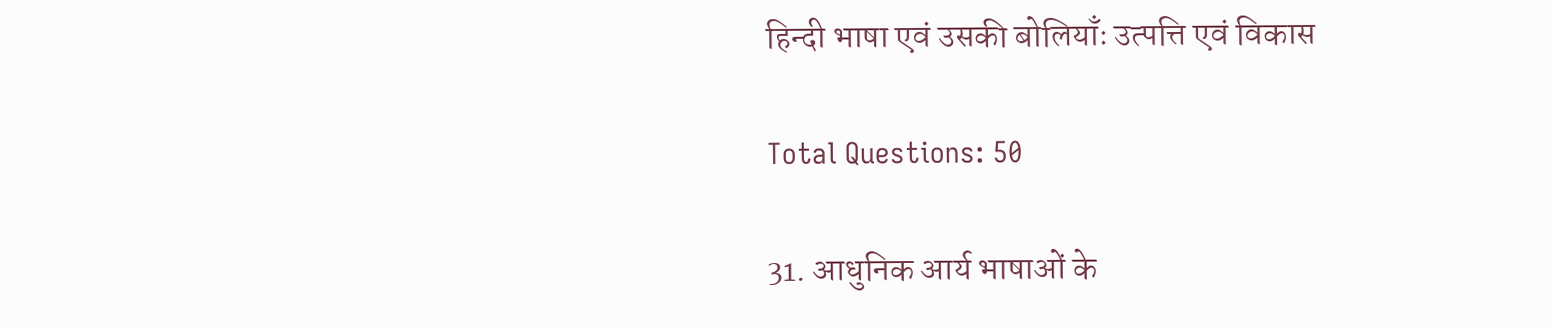हिन्दी भाषा एवं उसकी बोलियाँः उत्पत्ति एवं विकास

Total Questions: 50

31. आधुनिक आर्य भाषाओं के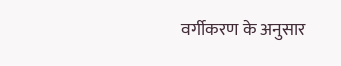वर्गीकरण के अनुसार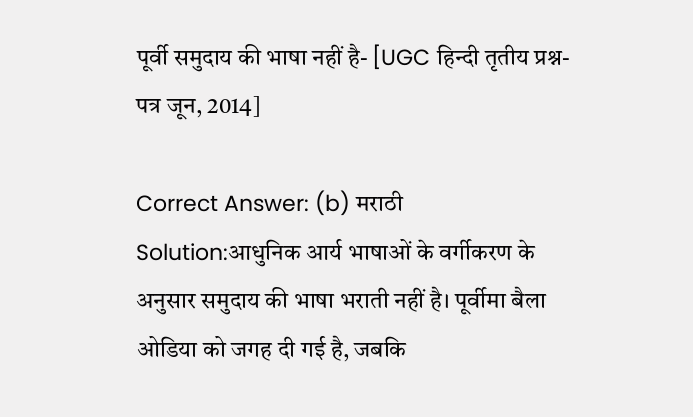पूर्वी समुदाय की भाषा नहीं है- [UGC हिन्दी तृतीय प्रश्न-पत्र जून, 2014]

Correct Answer: (b) मराठी
Solution:आधुनिक आर्य भाषाओं के वर्गीकरण के अनुसार समुदाय की भाषा भराती नहीं है। पूर्वीमा बैला ओडिया को जगह दी गई है, जबकि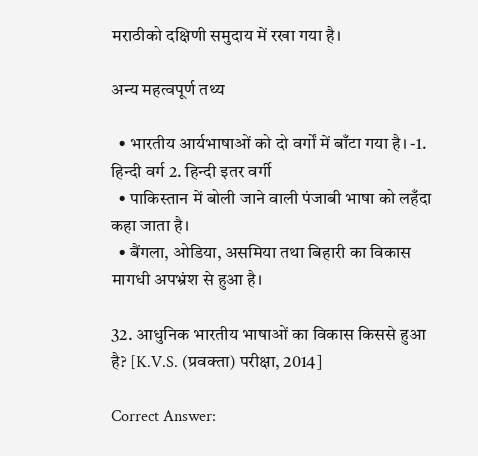मराठीको दक्षिणी समुदाय में रखा गया है।

अन्य महत्वपूर्ण तथ्य

  • भारतीय आर्यभाषाओं को दो वर्गों में बाँटा गया है। -1. हिन्दी वर्ग 2. हिन्दी इतर वर्गी
  • पाकिस्तान में बोली जाने वाली पंजाबी भाषा को लहँदा कहा जाता है।
  • बैंगला, ओडिया, असमिया तथा बिहारी का विकास मागधी अपभ्रंश से हुआ है।

32. आधुनिक भारतीय भाषाओं का विकास किससे हुआ है? [K.V.S. (प्रवक्ता) परीक्षा, 2014]

Correct Answer: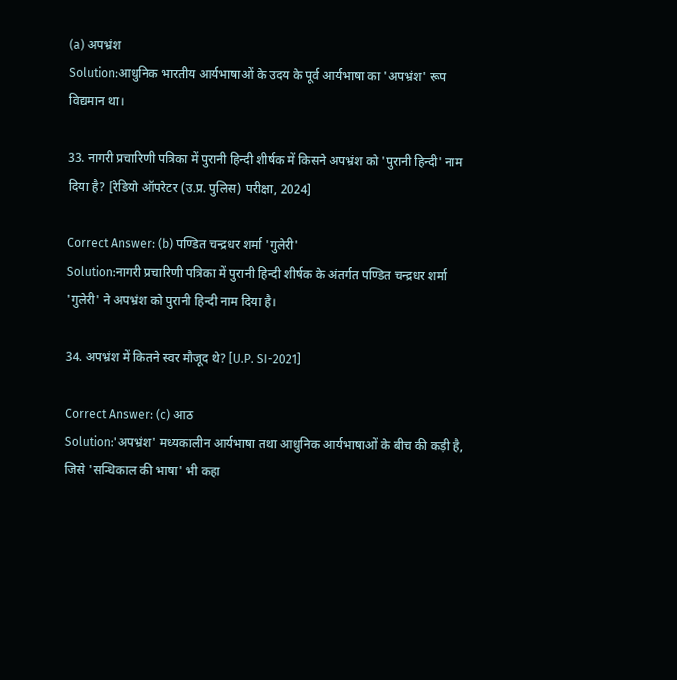(a) अपभ्रंश
Solution:आधुनिक भारतीय आर्यभाषाओं के उदय के पूर्व आर्यभाषा का 'अपभ्रंश' रूप विद्यमान था।

33. नागरी प्रचारिणी पत्रिका में पुरानी हिन्दी शीर्षक में किसने अपभ्रंश को 'पुरानी हिन्दी' नाम दिया है? [रेडियो ऑपरेटर (उ.प्र. पुलिस) परीक्षा, 2024]

Correct Answer: (b) पण्डित चन्द्रधर शर्मा 'गुलेरी'
Solution:नागरी प्रचारिणी पत्रिका में पुरानी हिन्दी शीर्षक के अंतर्गत पण्डित चन्द्रधर शर्मा 'गुलेरी' ने अपभ्रंश को पुरानी हिन्दी नाम दिया है।

34. अपभ्रंश में कितने स्वर मौजूद थे? [U.P. SI-2021]

Correct Answer: (c) आठ
Solution:'अपभ्रंश' मध्यकालीन आर्यभाषा तथा आधुनिक आर्यभाषाओं के बीच की कड़ी है, जिसे 'सन्धिकाल की भाषा' भी कहा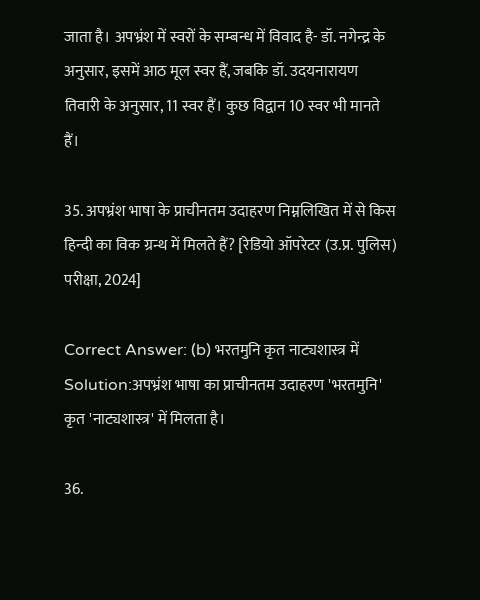जाता है। अपभ्रंश में स्वरों के सम्बन्ध में विवाद है- डॉ. नगेन्द्र के अनुसार, इसमें आठ मूल स्वर हैं, जबकि डॉ. उदयनारायण तिवारी के अनुसार, 11 स्वर हैं। कुछ विद्वान 10 स्वर भी मानते हैं।

35. अपभ्रंश भाषा के प्राचीनतम उदाहरण निम्नलिखित में से किस हिन्दी का विक ग्रन्थ में मिलते हैं? [रेडियो ऑपरेटर (उ.प्र. पुलिस) परीक्षा, 2024]

Correct Answer: (b) भरतमुनि कृत नाट्यशास्त्र में
Solution:अपभ्रंश भाषा का प्राचीनतम उदाहरण 'भरतमुनि' कृत 'नाट्यशास्त्र' में मिलता है।

36.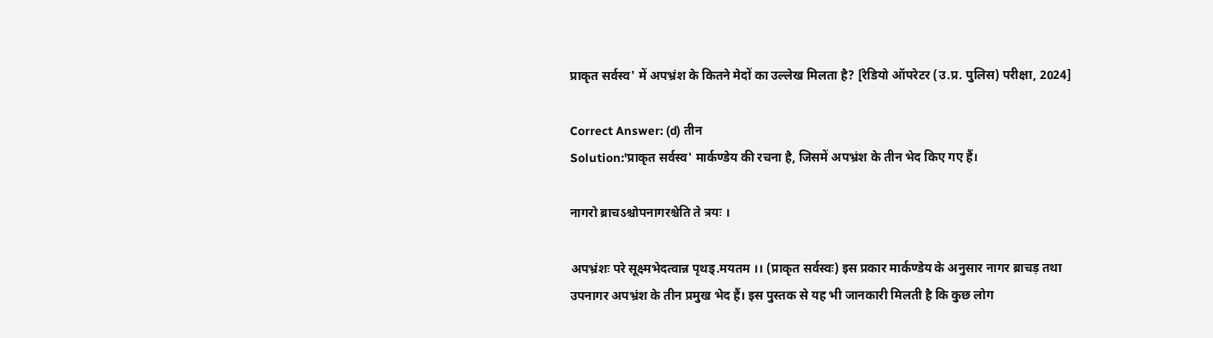प्राकृत सर्वस्व' में अपभ्रंश के कितने मेदों का उल्लेख मिलता है? [रेडियो ऑपरेटर (उ.प्र. पुलिस) परीक्षा, 2024]

Correct Answer: (d) तीन
Solution:'प्राकृत सर्वस्व' मार्कण्डेय की रचना है, जिसमें अपभ्रंश के तीन भेद किए गए हैं।

नागरो ब्राचऽश्चोपनागरश्चेति ते त्रयः ।

अपभ्रंशः परे सूक्ष्मभेदत्वान्न पृथड्.मयतम ।। (प्राकृत सर्वस्वः) इस प्रकार मार्कण्डेय के अनुसार नागर ब्राचड़ तथा उपनागर अपभ्रंश के तीन प्रमुख भेद हैं। इस पुस्तक से यह भी जानकारी मिलती है कि कुछ लोग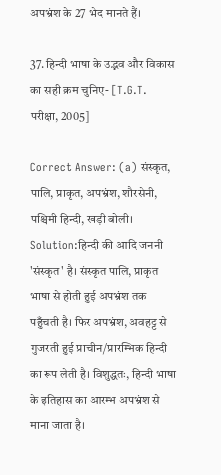अपभ्रंश के 27 भेद मानते हैं।

37. हिन्दी भाषा के उद्भव और विकास का सही क्रम चुनिए- [T.G.T. परीक्षा, 2005]

Correct Answer: (a) संस्कृत, पालि, प्राकृत, अपभ्रंश, शौरसेनी, पश्चिमी हिन्दी, खड़ी बोली।
Solution:हिन्दी की आदि जननी 'संस्कृत' है। संस्कृत पालि, प्राकृत भाषा से होती हुई अपभ्रंश तक पहुँचती है। फिर अपभ्रंश, अवहट्ट से गुजरती हुई प्राचीन/प्रारम्भिक हिन्दी का रूप लेती है। विशुद्धतः, हिन्दी भाषा के इतिहास का आरम्भ अपभ्रंश से माना जाता है।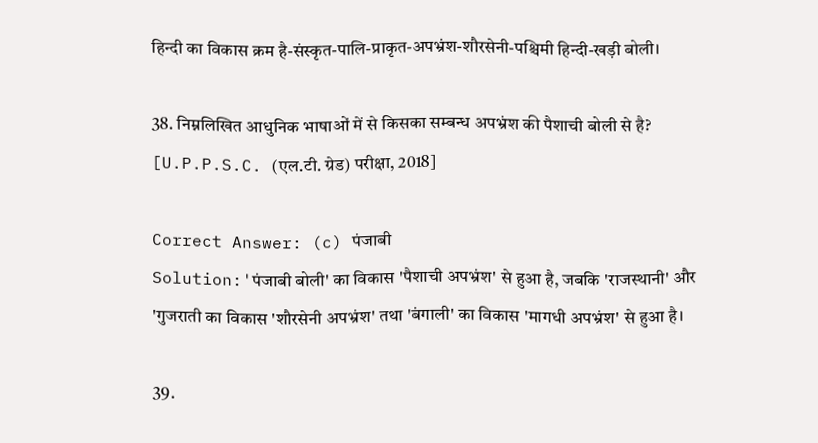हिन्दी का विकास क्रम है-संस्कृत-पालि-प्राकृत-अपभ्रंश-शौरसेनी-पश्चिमी हिन्दी-खड़ी बोली।

38. निम्नलिखित आधुनिक भाषाओं में से किसका सम्बन्ध अपभ्रंश की पैशाची बोली से है? [U.P.P.S.C. (एल.टी. ग्रेड) परीक्षा, 2018]

Correct Answer: (c) पंजाबी
Solution:'पंजाबी बोली' का विकास 'पैशाची अपभ्रंश' से हुआ है, जबकि 'राजस्थानी' और 'गुजराती का विकास 'शौरसेनी अपभ्रंश' तथा 'बंगाली' का विकास 'मागधी अपभ्रंश' से हुआ है।

39.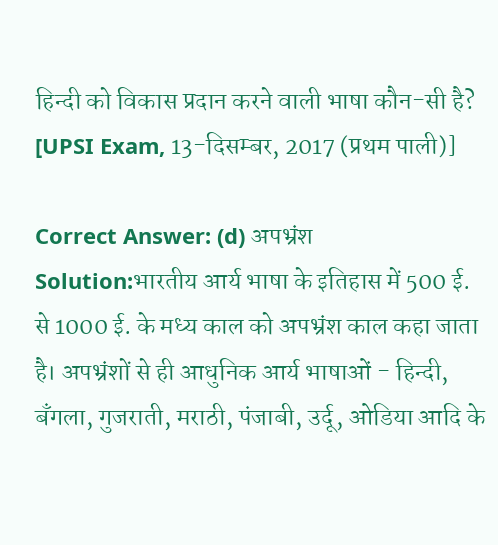हिन्दी को विकास प्रदान करने वाली भाषा कौन-सी है? [UPSI Exam, 13-दिसम्बर, 2017 (प्रथम पाली)]

Correct Answer: (d) अपभ्रंश
Solution:भारतीय आर्य भाषा के इतिहास में 500 ई. से 1000 ई. के मध्य काल को अपभ्रंश काल कहा जाता है। अपभ्रंशों से ही आधुनिक आर्य भाषाओं - हिन्दी, बँगला, गुजराती, मराठी, पंजाबी, उर्दू, ओडिया आदि के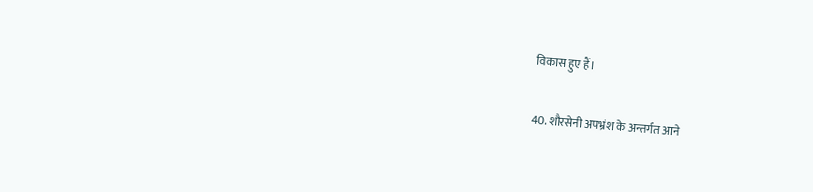विकास हुए हैं।

40. शौरसेनी अपभ्रंश के अन्तर्गत आने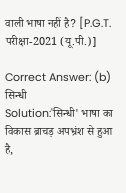वाली भाषा नहीं है? [P.G.T. परीक्षा-2021 (यू.पी.)]

Correct Answer: (b) सिन्धी
Solution:'सिन्धी' भाषा का विकास ब्राचड़ अपभ्रंश से हुआ है,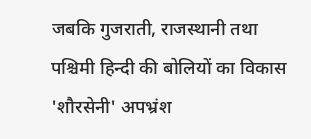जबकि गुजराती, राजस्थानी तथा पश्चिमी हिन्दी की बोलियों का विकास 'शौरसेनी' अपभ्रंश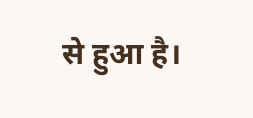से हुआ है।